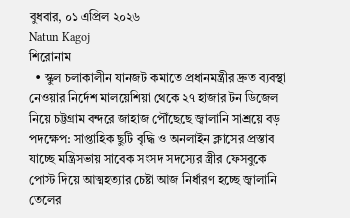বুধবার, ০১ এপ্রিল ২০২৬
Natun Kagoj
শিরোনাম
  • স্কুল চলাকালীন যানজট কমাতে প্রধানমন্ত্রীর দ্রুত ব্যবস্থা নেওয়ার নির্দেশ মালয়েশিয়া থেকে ২৭ হাজার টন ডিজেল নিয়ে চট্টগ্রাম বন্দরে জাহাজ পৌঁছেছে জ্বালানি সাশ্রয়ে বড় পদক্ষেপ: সাপ্তাহিক ছুটি বৃদ্ধি ও অনলাইন ক্লাসের প্রস্তাব যাচ্ছে মন্ত্রিসভায় সাবেক সংসদ সদস্যের স্ত্রীর ফেসবুকে পোস্ট দিয়ে আত্মহত্যার চেষ্টা আজ নির্ধারণ হচ্ছে জ্বালানি তেলের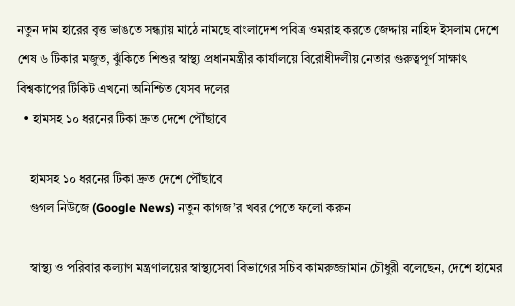নতুন দাম হারের বৃত্ত ভাঙতে সন্ধ্যায় মাঠে নামছে বাংলাদেশ পবিত্র ওমরাহ করতে জেদ্দায় নাহিদ ইসলাম দেশে শেষ ৬ টিকার মজুত, ঝুঁকিতে শিশুর স্বাস্থ্য প্রধানমন্ত্রীর কার্যালয়ে বিরোধীদলীয় নেতার গুরুত্বপূর্ণ সাক্ষাৎ বিশ্বকাপের টিকিট এখনো অনিশ্চিত যেসব দলের
  • হামসহ ১০ ধরনের টিকা দ্রুত দেশে পৌঁছাবে

    হামসহ ১০ ধরনের টিকা দ্রুত দেশে পৌঁছাবে
    গুগল নিউজে (Google News) নতুন কাগজ’র খবর পেতে ফলো করুন

    স্বাস্থ্য ও পরিবার কল্যাণ মন্ত্রণালয়ের স্বাস্থ্যসেবা বিভাগের সচিব কামরুজ্জামান চৌধুরী বলেছেন, দেশে হামের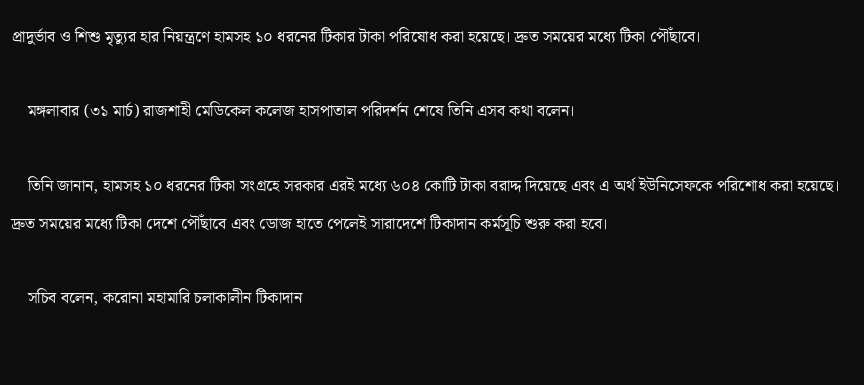প্রাদুর্ভাব ও শিশু মৃত্যুর হার নিয়ন্ত্রণে হামসহ ১০ ধরনের টিকার টাকা পরিষোধ করা হয়েছে। দ্রুত সময়ের মধ্যে টিকা পৌঁছাবে।

    মঙ্গলাবার (৩১ মার্চ) রাজশাহী মেডিকেল কলেজ হাসপাতাল পরিদর্শন শেষে তিনি এসব কথা বলেন।

    তিনি জানান, হামসহ ১০ ধরনের টিকা সংগ্রহে সরকার এরই মধ্যে ৬০৪ কোটি টাকা বরাদ্দ দিয়েছে এবং এ অর্থ ইউনিসেফকে পরিশোধ করা হয়েছে। দ্রুত সময়ের মধ্যে টিকা দেশে পৌঁছাবে এবং ডোজ হাতে পেলেই সারাদেশে টিকাদান কর্মসূচি শুরু করা হবে।

    সচিব বলেন, করোনা মহামারি চলাকালীন টিকাদান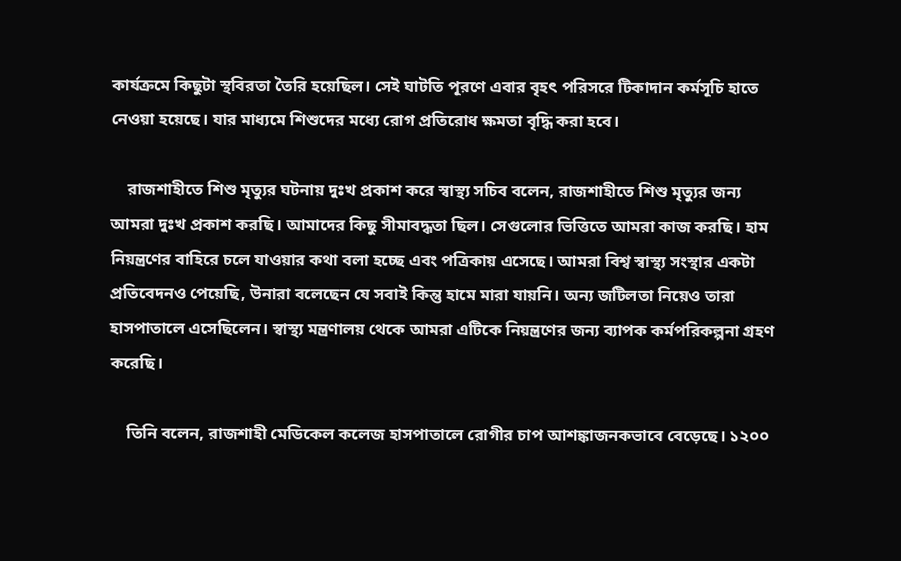কার্যক্রমে কিছুটা স্থবিরতা তৈরি হয়েছিল। সেই ঘাটতি পূরণে এবার বৃহৎ পরিসরে টিকাদান কর্মসূচি হাতে নেওয়া হয়েছে। যার মাধ্যমে শিশুদের মধ্যে রোগ প্রতিরোধ ক্ষমতা বৃদ্ধি করা হবে।

    রাজশাহীতে শিশু মৃত্যুর ঘটনায় দুঃখ প্রকাশ করে স্বাস্থ্য সচিব বলেন, রাজশাহীতে শিশু মৃত্যুর জন্য আমরা দুঃখ প্রকাশ করছি। আমাদের কিছু সীমাবদ্ধতা ছিল। সেগুলোর ভিত্তিতে আমরা কাজ করছি। হাম নিয়ন্ত্রণের বাহিরে চলে যাওয়ার কথা বলা হচ্ছে এবং পত্রিকায় এসেছে। আমরা বিশ্ব স্বাস্থ্য সংস্থার একটা প্রতিবেদনও পেয়েছি, উনারা বলেছেন যে সবাই কিন্তু হামে মারা যায়নি। অন্য জটিলতা নিয়েও তারা হাসপাতালে এসেছিলেন। স্বাস্থ্য মন্ত্রণালয় থেকে আমরা এটিকে নিয়ন্ত্রণের জন্য ব্যাপক কর্মপরিকল্পনা গ্রহণ করেছি।

    তিনি বলেন, রাজশাহী মেডিকেল কলেজ হাসপাতালে রোগীর চাপ আশঙ্কাজনকভাবে বেড়েছে। ১২০০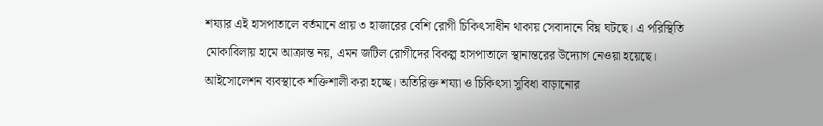শয্যার এই হাসপাতালে বর্তমানে প্রায় ৩ হাজারের বেশি রোগী চিকিৎসাধীন থাকায় সেবাদানে বিঘ্ন ঘটছে। এ পরিস্থিতি মোকাবিলায় হামে আক্রান্ত নয়, এমন জটিল রোগীদের বিকল্প হাসপাতালে স্থানান্তরের উদ্যোগ নেওয়া হয়েছে। আইসোলেশন ব্যবস্থাকে শক্তিশালী করা হচ্ছে। অতিরিক্ত শয্যা ও চিকিৎসা সুবিধা বাড়ানোর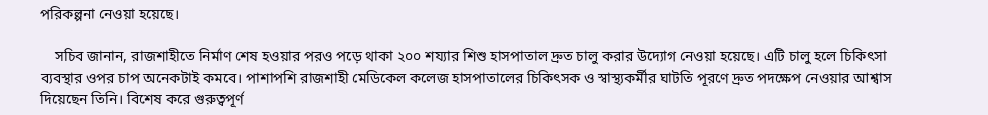পরিকল্পনা নেওয়া হয়েছে।

    সচিব জানান, রাজশাহীতে নির্মাণ শেষ হওয়ার পরও পড়ে থাকা ২০০ শয্যার শিশু হাসপাতাল দ্রুত চালু করার উদ্যোগ নেওয়া হয়েছে। এটি চালু হলে চিকিৎসা ব্যবস্থার ওপর চাপ অনেকটাই কমবে। পাশাপশি রাজশাহী মেডিকেল কলেজ হাসপাতালের চিকিৎসক ও স্বাস্থ্যকর্মীর ঘাটতি পূরণে দ্রুত পদক্ষেপ নেওয়ার আশ্বাস দিয়েছেন তিনি। বিশেষ করে গুরুত্বপূর্ণ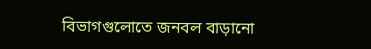বিভাগগুলোতে জনবল বাড়ানো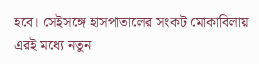হবে। সেইসঙ্গে হাসপাতালের সংকট মোকাবিলায় এরই মধ্যে নতুন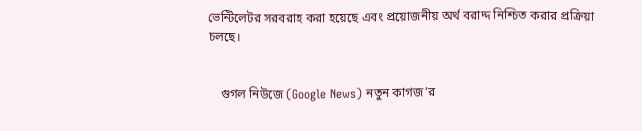ভেন্টিলেটর সরবরাহ করা হয়েছে এবং প্রয়োজনীয় অর্থ বরাদ্দ নিশ্চিত করার প্রক্রিয়া চলছে।


    গুগল নিউজে (Google News) নতুন কাগজ’র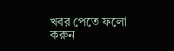খবর পেতে ফলো করুন